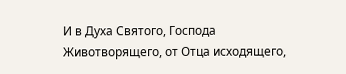И в Духа Святого, Господа Животворящего, от Отца исходящего,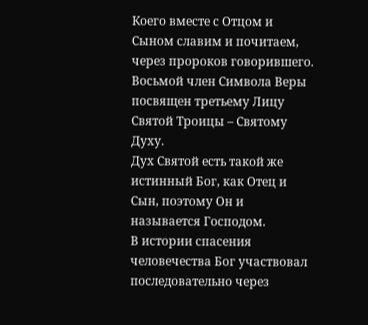Коего вместе с Отцом и Сыном славим и почитаем, через пророков говорившего.
Восьмой член Символа Веры посвящен третьему Лицу Святой Троицы – Святому Духу.
Дух Святой есть такой же истинный Бог, как Отец и Сын, поэтому Он и называется Господом.
В истории спасения человечества Бог участвовал последовательно через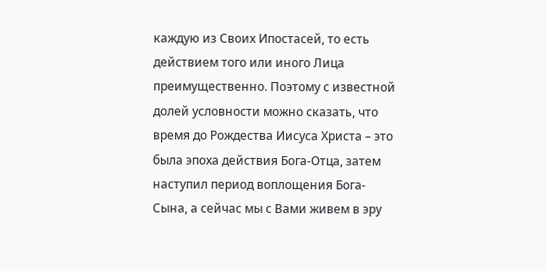каждую из Своих Ипостасей, то есть действием того или иного Лица преимущественно. Поэтому с известной долей условности можно сказать, что время до Рождества Иисуса Христа – это была эпоха действия Бога-Отца, затем наступил период воплощения Бога-Сына, а сейчас мы с Вами живем в эру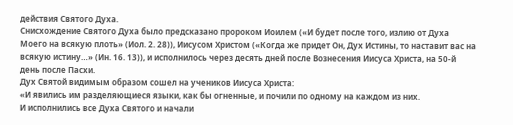действия Святого Духа.
Снисхождение Святого Духа было предсказано пророком Иоилем («И будет после того, излию от Духа Моего на всякую плоть» (Иол. 2. 28)), Иисусом Христом («Когда же придет Он, Дух Истины, то наставит вас на всякую истину…» (Ин. 16. 13)), и исполнилось через десять дней после Вознесения Иисуса Христа, на 50-й день после Пасхи.
Дух Святой видимым образом сошел на учеников Иисуса Христа:
«И явились им разделяющиеся языки, как бы огненные, и почили по одному на каждом из них.
И исполнились все Духа Святого и начали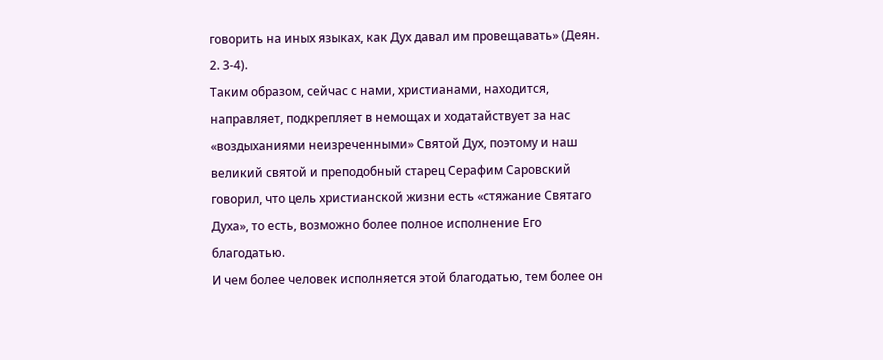говорить на иных языках, как Дух давал им провещавать» (Деян. 2. 3-4).
Таким образом, сейчас с нами, христианами, находится, направляет, подкрепляет в немощах и ходатайствует за нас «воздыханиями неизреченными» Святой Дух, поэтому и наш великий святой и преподобный старец Серафим Саровский говорил, что цель христианской жизни есть «стяжание Святаго Духа», то есть, возможно более полное исполнение Его благодатью.
И чем более человек исполняется этой благодатью, тем более он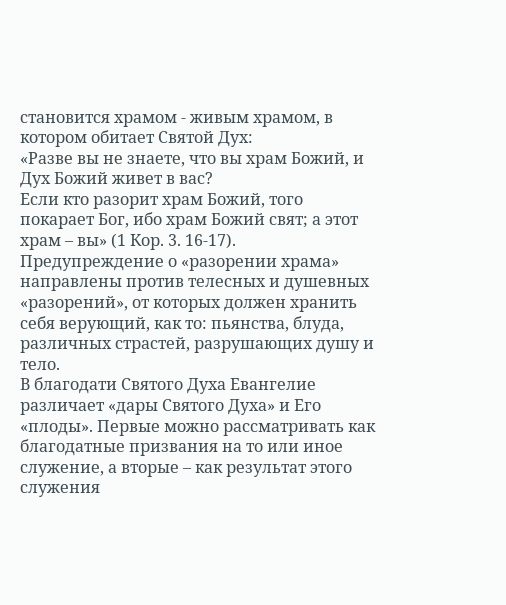становится храмом - живым храмом, в котором обитает Святой Дух:
«Разве вы не знаете, что вы храм Божий, и Дух Божий живет в вас?
Если кто разорит храм Божий, того покарает Бог, ибо храм Божий свят; а этот храм – вы» (1 Кор. 3. 16-17).
Предупреждение о «разорении храма» направлены против телесных и душевных «разорений», от которых должен хранить себя верующий, как то: пьянства, блуда, различных страстей, разрушающих душу и тело.
В благодати Святого Духа Евангелие различает «дары Святого Духа» и Его «плоды». Первые можно рассматривать как благодатные призвания на то или иное служение, а вторые – как результат этого служения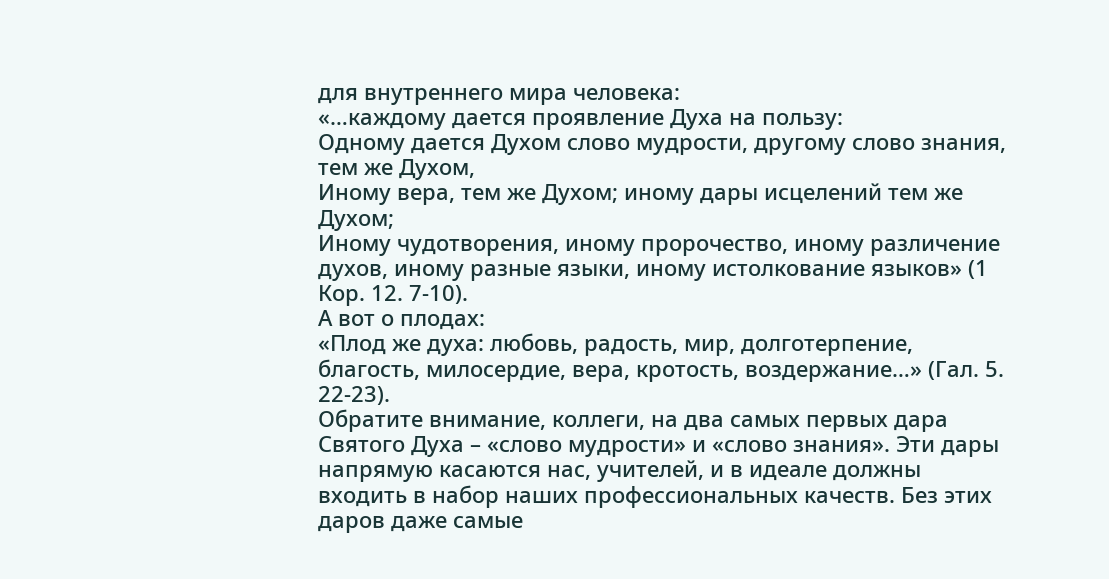для внутреннего мира человека:
«…каждому дается проявление Духа на пользу:
Одному дается Духом слово мудрости, другому слово знания, тем же Духом,
Иному вера, тем же Духом; иному дары исцелений тем же Духом;
Иному чудотворения, иному пророчество, иному различение духов, иному разные языки, иному истолкование языков» (1 Кор. 12. 7-10).
А вот о плодах:
«Плод же духа: любовь, радость, мир, долготерпение, благость, милосердие, вера, кротость, воздержание…» (Гал. 5. 22-23).
Обратите внимание, коллеги, на два самых первых дара Святого Духа – «слово мудрости» и «слово знания». Эти дары напрямую касаются нас, учителей, и в идеале должны входить в набор наших профессиональных качеств. Без этих даров даже самые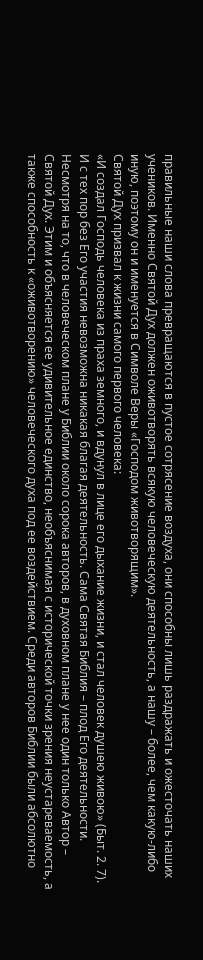правильные наши слова превращаются в пустое сотрясение воздуха, они способны лишь раздражать и ожесточать наших учеников. Именно Святой Дух должен оживотворять всякую человеческую деятельность, а нашу – более, чем какую-либо иную, поэтому он и именуется в Символе Веры «Господом животворящим».
Святой Дух призвал к жизни самого первого человека:
«И создал Господь человека из праха земного, и вдунул в лице его дыхание жизни, и стал человек душею живою» (Быт. 2. 7).
И с тех пор без Его участия невозможна никакая благая деятельность. Сама Святая Библия – плод Его деятельности. Несмотря на то, что в человеческом плане у Библии около сорока авторов, в духовном плане у нее один только Автор – Святой Дух. Этим и объясняется ее удивительное единство, необъяснимая с исторической точки зрения неустареваемость, а также способность к «оживотворению» человеческого духа под ее воздействием. Среди авторов Библии были абсолютно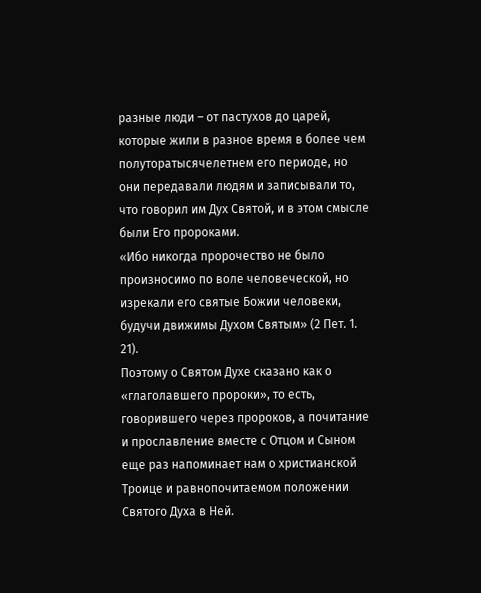разные люди – от пастухов до царей, которые жили в разное время в более чем полуторатысячелетнем его периоде, но они передавали людям и записывали то, что говорил им Дух Святой, и в этом смысле были Его пророками.
«Ибо никогда пророчество не было произносимо по воле человеческой, но изрекали его святые Божии человеки, будучи движимы Духом Святым» (2 Пет. 1. 21).
Поэтому о Святом Духе сказано как о «глаголавшего пророки», то есть, говорившего через пророков, а почитание и прославление вместе с Отцом и Сыном еще раз напоминает нам о христианской Троице и равнопочитаемом положении Святого Духа в Ней.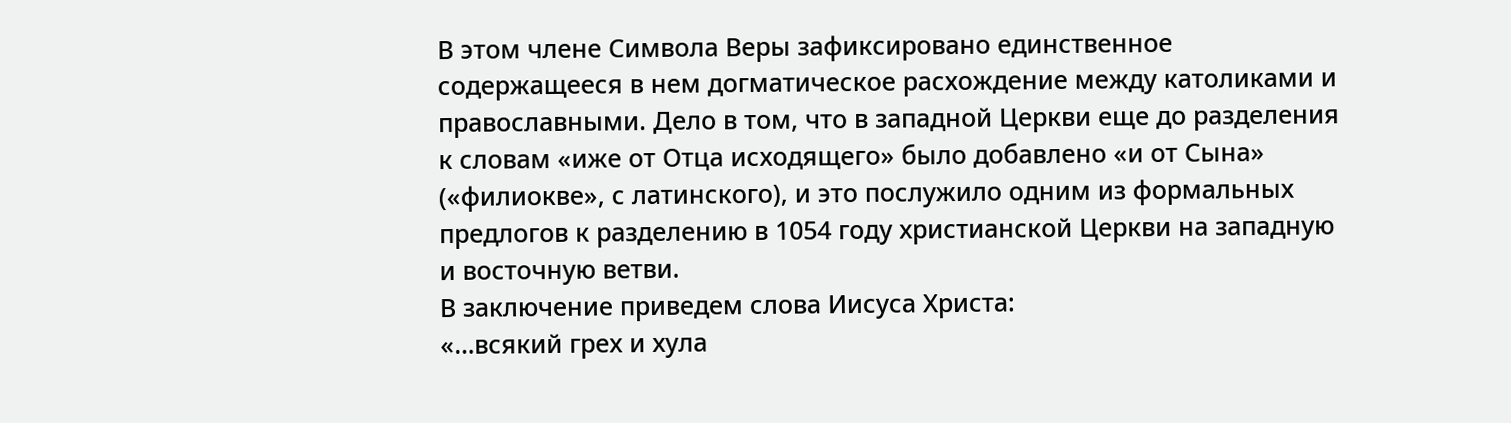В этом члене Символа Веры зафиксировано единственное содержащееся в нем догматическое расхождение между католиками и православными. Дело в том, что в западной Церкви еще до разделения к словам «иже от Отца исходящего» было добавлено «и от Сына» («филиокве», с латинского), и это послужило одним из формальных предлогов к разделению в 1054 году христианской Церкви на западную и восточную ветви.
В заключение приведем слова Иисуса Христа:
«…всякий грех и хула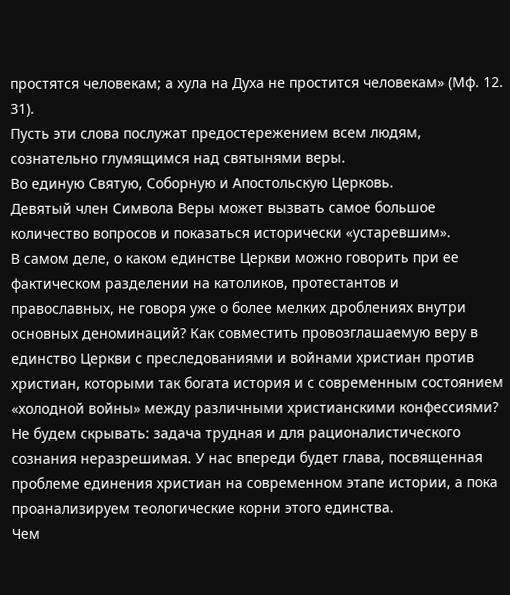простятся человекам; а хула на Духа не простится человекам» (Мф. 12. 31).
Пусть эти слова послужат предостережением всем людям, сознательно глумящимся над святынями веры.
Во единую Святую, Соборную и Апостольскую Церковь.
Девятый член Символа Веры может вызвать самое большое количество вопросов и показаться исторически «устаревшим».
В самом деле, о каком единстве Церкви можно говорить при ее фактическом разделении на католиков, протестантов и православных, не говоря уже о более мелких дроблениях внутри основных деноминаций? Как совместить провозглашаемую веру в единство Церкви с преследованиями и войнами христиан против христиан, которыми так богата история и с современным состоянием «холодной войны» между различными христианскими конфессиями?
Не будем скрывать: задача трудная и для рационалистического сознания неразрешимая. У нас впереди будет глава, посвященная проблеме единения христиан на современном этапе истории, а пока проанализируем теологические корни этого единства.
Чем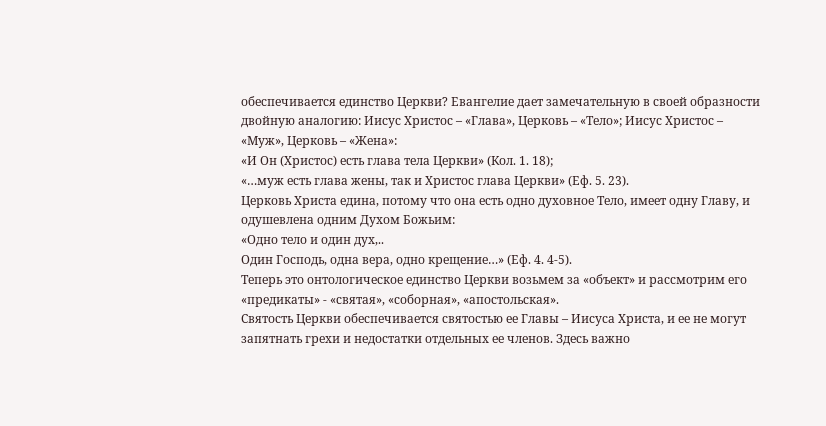обеспечивается единство Церкви? Евангелие дает замечательную в своей образности двойную аналогию: Иисус Христос – «Глава», Церковь – «Тело»; Иисус Христос – «Муж», Церковь – «Жена»:
«И Он (Христос) есть глава тела Церкви» (Кол. 1. 18);
«…муж есть глава жены, так и Христос глава Церкви» (Еф. 5. 23).
Церковь Христа едина, потому что она есть одно духовное Тело, имеет одну Главу, и одушевлена одним Духом Божьим:
«Одно тело и один дух,..
Один Господь, одна вера, одно крещение…» (Еф. 4. 4-5).
Теперь это онтологическое единство Церкви возьмем за «объект» и рассмотрим его «предикаты» - «святая», «соборная», «апостольская».
Святость Церкви обеспечивается святостью ее Главы – Иисуса Христа, и ее не могут запятнать грехи и недостатки отдельных ее членов. Здесь важно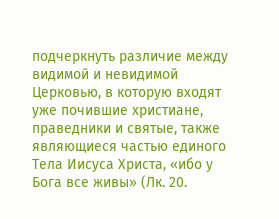подчеркнуть различие между видимой и невидимой Церковью, в которую входят уже почившие христиане, праведники и святые, также являющиеся частью единого Тела Иисуса Христа, «ибо у Бога все живы» (Лк. 20.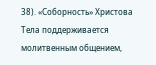38). «Соборность» Христова Тела поддерживается молитвенным общением,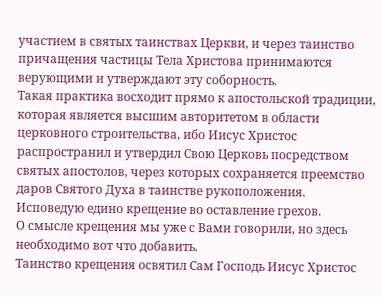участием в святых таинствах Церкви, и через таинство причащения частицы Тела Христова принимаются верующими и утверждают эту соборность.
Такая практика восходит прямо к апостольской традиции, которая является высшим авторитетом в области церковного строительства, ибо Иисус Христос распространил и утвердил Свою Церковь посредством святых апостолов, через которых сохраняется преемство даров Святого Духа в таинстве рукоположения.
Исповедую едино крещение во оставление грехов.
О смысле крещения мы уже с Вами говорили, но здесь необходимо вот что добавить.
Таинство крещения освятил Сам Господь Иисус Христос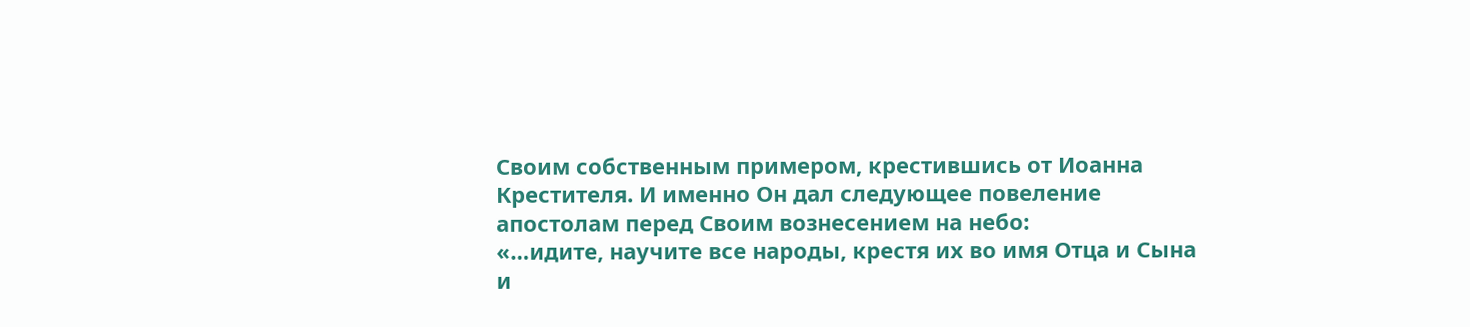Своим собственным примером, крестившись от Иоанна Крестителя. И именно Он дал следующее повеление апостолам перед Своим вознесением на небо:
«…идите, научите все народы, крестя их во имя Отца и Сына и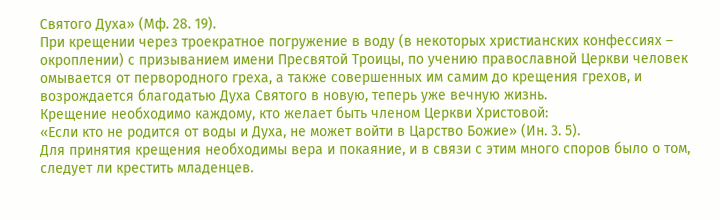Святого Духа» (Мф. 28. 19).
При крещении через троекратное погружение в воду (в некоторых христианских конфессиях – окроплении) с призыванием имени Пресвятой Троицы, по учению православной Церкви человек омывается от первородного греха, а также совершенных им самим до крещения грехов, и возрождается благодатью Духа Святого в новую, теперь уже вечную жизнь.
Крещение необходимо каждому, кто желает быть членом Церкви Христовой:
«Если кто не родится от воды и Духа, не может войти в Царство Божие» (Ин. 3. 5).
Для принятия крещения необходимы вера и покаяние, и в связи с этим много споров было о том, следует ли крестить младенцев.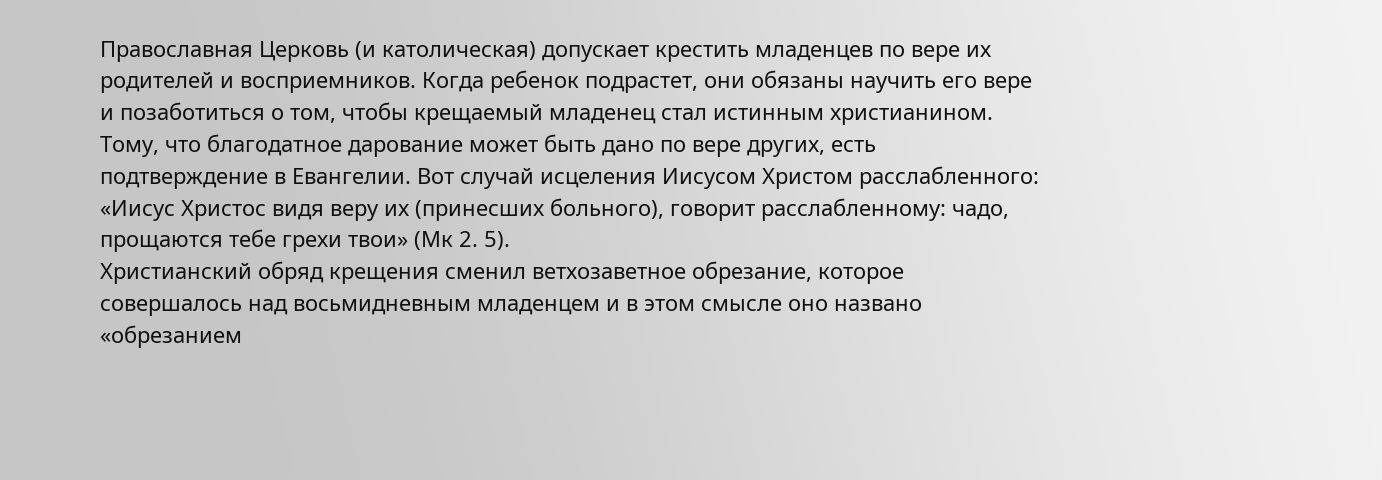Православная Церковь (и католическая) допускает крестить младенцев по вере их родителей и восприемников. Когда ребенок подрастет, они обязаны научить его вере и позаботиться о том, чтобы крещаемый младенец стал истинным христианином.
Тому, что благодатное дарование может быть дано по вере других, есть подтверждение в Евангелии. Вот случай исцеления Иисусом Христом расслабленного:
«Иисус Христос видя веру их (принесших больного), говорит расслабленному: чадо, прощаются тебе грехи твои» (Мк 2. 5).
Христианский обряд крещения сменил ветхозаветное обрезание, которое совершалось над восьмидневным младенцем и в этом смысле оно названо «обрезанием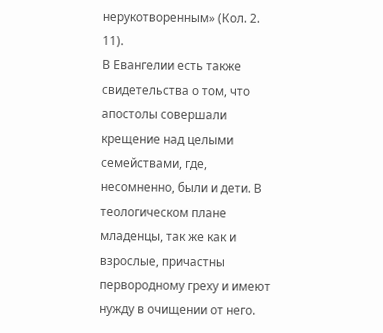нерукотворенным» (Кол. 2. 11).
В Евангелии есть также свидетельства о том, что апостолы совершали крещение над целыми семействами, где, несомненно, были и дети. В теологическом плане младенцы, так же как и взрослые, причастны первородному греху и имеют нужду в очищении от него.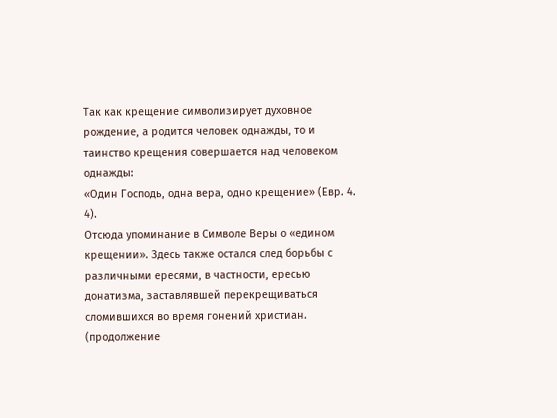Так как крещение символизирует духовное рождение, а родится человек однажды, то и таинство крещения совершается над человеком однажды:
«Один Господь, одна вера, одно крещение» (Евр. 4. 4).
Отсюда упоминание в Символе Веры о «едином крещении». Здесь также остался след борьбы с различными ересями, в частности, ересью донатизма, заставлявшей перекрещиваться сломившихся во время гонений христиан.
(продолжение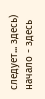следует... здесь)
начало - здесь